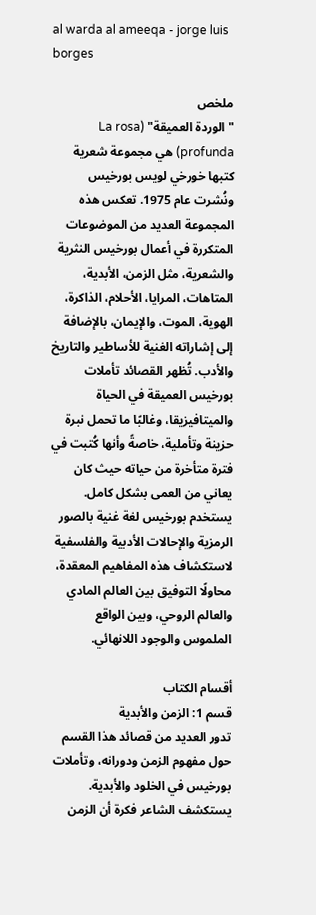al warda al ameeqa - jorge luis borges

ملخص
"الوردة العميقة" (La rosa profunda) هي مجموعة شعرية كتبها خورخي لويس بورخيس ونُشرت عام 1975. تعكس هذه المجموعة العديد من الموضوعات المتكررة في أعمال بورخيس النثرية والشعرية، مثل الزمن، الأبدية، المتاهات، المرايا، الأحلام، الذاكرة، الهوية، الموت، والإيمان، بالإضافة إلى إشاراته الغنية للأساطير والتاريخ والأدب. تُظهر القصائد تأملات بورخيس العميقة في الحياة والميتافيزيقا، وغالبًا ما تحمل نبرة حزينة وتأملية، خاصةً وأنها كُتبت في فترة متأخرة من حياته حيث كان يعاني من العمى بشكل كامل. يستخدم بورخيس لغة غنية بالصور الرمزية والإحالات الأدبية والفلسفية لاستكشاف هذه المفاهيم المعقدة، محاولًا التوفيق بين العالم المادي والعالم الروحي، وبين الواقع الملموس والوجود اللانهائي.

أقسام الكتاب
قسم 1: الزمن والأبدية
تدور العديد من قصائد هذا القسم حول مفهوم الزمن ودورانه، وتأملات بورخيس في الخلود والأبدية. يستكشف الشاعر فكرة أن الزمن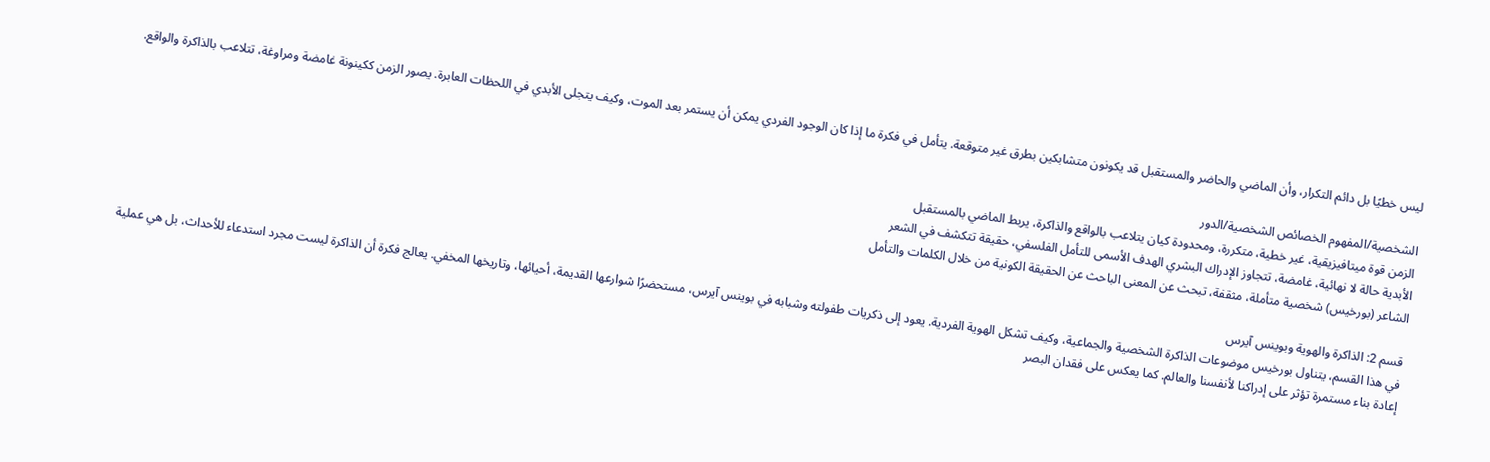ليس خطيًا بل دائم التكرار، وأن الماضي والحاضر والمستقبل قد يكونون متشابكين بطرق غير متوقعة. يتأمل في فكرة ما إذا كان الوجود الفردي يمكن أن يستمر بعد الموت، وكيف يتجلى الأبدي في اللحظات العابرة. يصور الزمن ككينونة غامضة ومراوغة، تتلاعب بالذاكرة والواقع.

الشخصية/المفهوم الخصائص الشخصية/الدور
الزمن قوة ميتافيزيقية، غير خطية، متكررة، ومحدودة كيان يتلاعب بالواقع والذاكرة، يربط الماضي بالمستقبل
الأبدية حالة لا نهائية، غامضة، تتجاوز الإدراك البشري الهدف الأسمى للتأمل الفلسفي، حقيقة تتكشف في الشعر
الشاعر (بورخيس) شخصية متأملة، مثقفة، تبحث عن المعنى الباحث عن الحقيقة الكونية من خلال الكلمات والتأمل

قسم 2: الذاكرة والهوية وبوينس آيرس
في هذا القسم، يتناول بورخيس موضوعات الذاكرة الشخصية والجماعية، وكيف تشكل الهوية الفردية. يعود إلى ذكريات طفولته وشبابه في بوينس آيرس، مستحضرًا شوارعها القديمة، أحيائها، وتاريخها المخفي. يعالج فكرة أن الذاكرة ليست مجرد استدعاء للأحداث، بل هي عملية إعادة بناء مستمرة تؤثر على إدراكنا لأنفسنا والعالم. كما يعكس على فقدان البصر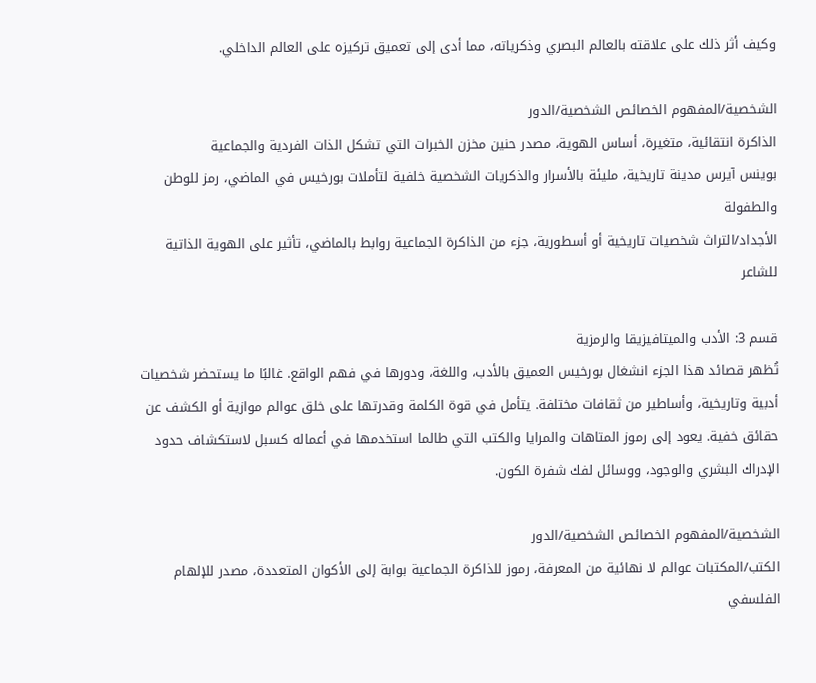وكيف أثر ذلك على علاقته بالعالم البصري وذكرياته، مما أدى إلى تعميق تركيزه على العالم الداخلي.

الشخصية/المفهوم الخصائص الشخصية/الدور
الذاكرة انتقائية، متغيرة، أساس الهوية، مصدر حنين مخزن الخبرات التي تشكل الذات الفردية والجماعية
بوينس آيرس مدينة تاريخية، مليئة بالأسرار والذكريات الشخصية خلفية لتأملات بورخيس في الماضي، رمز للوطن والطفولة
الأجداد/التراث شخصيات تاريخية أو أسطورية، جزء من الذاكرة الجماعية روابط بالماضي، تأثير على الهوية الذاتية للشاعر

قسم 3: الأدب والميتافيزيقا والرمزية
تُظهر قصائد هذا الجزء انشغال بورخيس العميق بالأدب، واللغة، ودورها في فهم الواقع. غالبًا ما يستحضر شخصيات أدبية وتاريخية، وأساطير من ثقافات مختلفة. يتأمل في قوة الكلمة وقدرتها على خلق عوالم موازية أو الكشف عن حقائق خفية. يعود إلى رموز المتاهات والمرايا والكتب التي طالما استخدمها في أعماله كسبل لاستكشاف حدود الإدراك البشري والوجود، ووسائل لفك شفرة الكون.

الشخصية/المفهوم الخصائص الشخصية/الدور
الكتب/المكتبات عوالم لا نهائية من المعرفة، رموز للذاكرة الجماعية بوابة إلى الأكوان المتعددة، مصدر للإلهام الفلسفي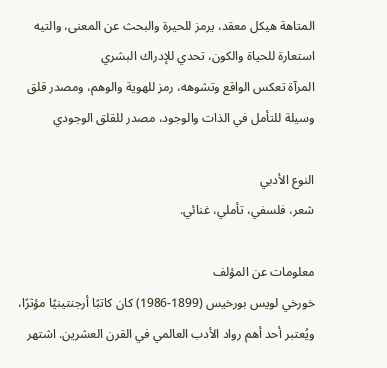المتاهة هيكل معقد، يرمز للحيرة والبحث عن المعنى، والتيه استعارة للحياة والكون، تحدي للإدراك البشري
المرآة تعكس الواقع وتشوهه، رمز للهوية والوهم، ومصدر قلق وسيلة للتأمل في الذات والوجود، مصدر للقلق الوجودي

النوع الأدبي
شعر، فلسفي، تأملي، غنائي.

معلومات عن المؤلف
خورخي لويس بورخيس (1899-1986) كان كاتبًا أرجنتينيًا مؤثرًا، ويُعتبر أحد أهم رواد الأدب العالمي في القرن العشرين. اشتهر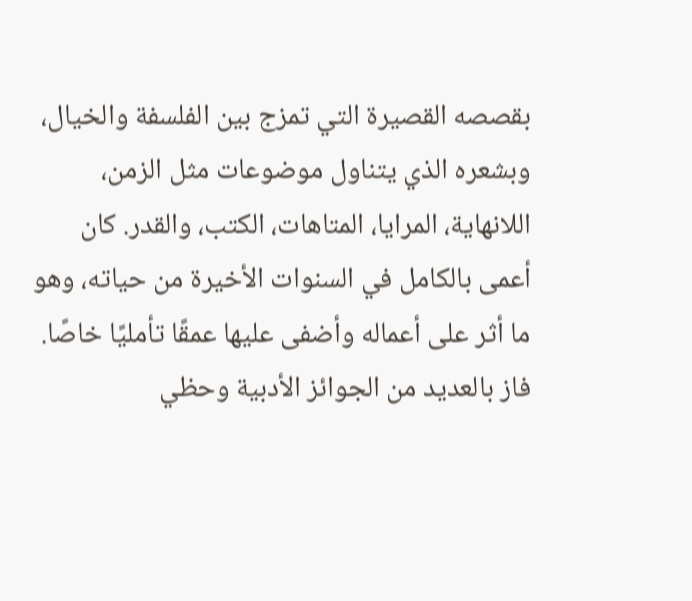بقصصه القصيرة التي تمزج بين الفلسفة والخيال، وبشعره الذي يتناول موضوعات مثل الزمن، اللانهاية، المرايا، المتاهات، الكتب، والقدر. كان أعمى بالكامل في السنوات الأخيرة من حياته، وهو ما أثر على أعماله وأضفى عليها عمقًا تأمليًا خاصًا. فاز بالعديد من الجوائز الأدبية وحظي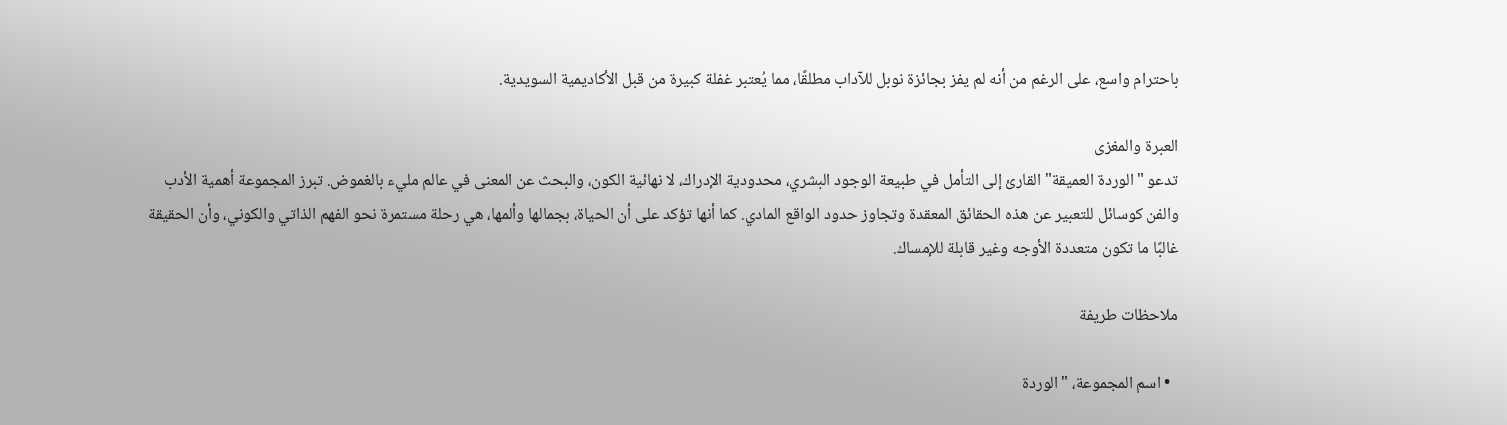باحترام واسع، على الرغم من أنه لم يفز بجائزة نوبل للآداب مطلقًا، مما يُعتبر غفلة كبيرة من قبل الأكاديمية السويدية.

العبرة والمغزى
تدعو "الوردة العميقة" القارئ إلى التأمل في طبيعة الوجود البشري، محدودية الإدراك، لا نهائية الكون، والبحث عن المعنى في عالم مليء بالغموض. تبرز المجموعة أهمية الأدب والفن كوسائل للتعبير عن هذه الحقائق المعقدة وتجاوز حدود الواقع المادي. كما أنها تؤكد على أن الحياة، بجمالها وألمها، هي رحلة مستمرة نحو الفهم الذاتي والكوني، وأن الحقيقة غالبًا ما تكون متعددة الأوجه وغير قابلة للإمساك.

ملاحظات طريفة

  • اسم المجموعة، "الوردة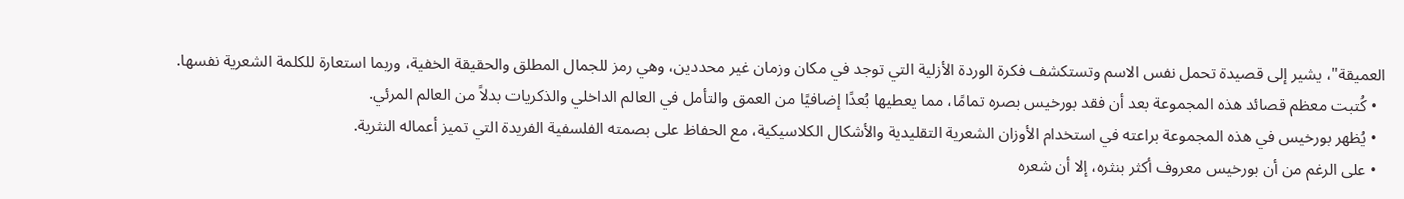العميقة"، يشير إلى قصيدة تحمل نفس الاسم وتستكشف فكرة الوردة الأزلية التي توجد في مكان وزمان غير محددين، وهي رمز للجمال المطلق والحقيقة الخفية، وربما استعارة للكلمة الشعرية نفسها.
  • كُتبت معظم قصائد هذه المجموعة بعد أن فقد بورخيس بصره تمامًا، مما يعطيها بُعدًا إضافيًا من العمق والتأمل في العالم الداخلي والذكريات بدلاً من العالم المرئي.
  • يُظهر بورخيس في هذه المجموعة براعته في استخدام الأوزان الشعرية التقليدية والأشكال الكلاسيكية، مع الحفاظ على بصمته الفلسفية الفريدة التي تميز أعماله النثرية.
  • على الرغم من أن بورخيس معروف أكثر بنثره، إلا أن شعره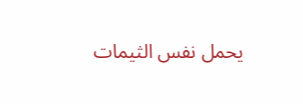يحمل نفس الثيمات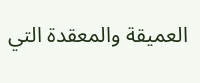العميقة والمعقدة التي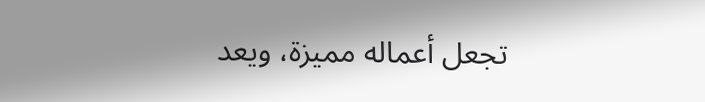تجعل أعماله مميزة، ويعد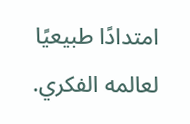امتدادًا طبيعيًا لعالمه الفكري.